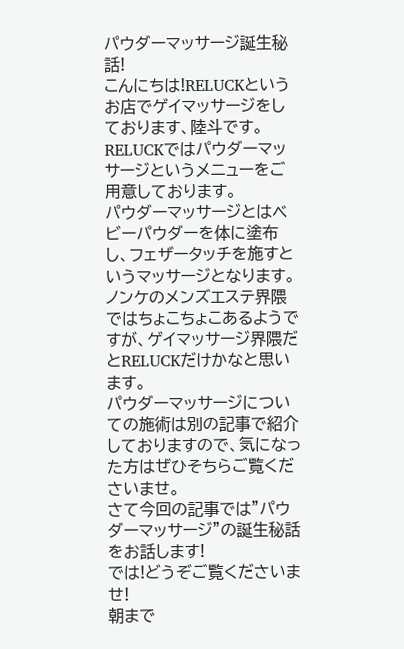パウダーマッサージ誕生秘話!
こんにちは!RELUCKというお店でゲイマッサージをしております、陸斗です。
RELUCKではパウダーマッサージというメニューをご用意しております。
パウダーマッサージとはベビーパウダーを体に塗布し、フェザータッチを施すというマッサージとなります。
ノンケのメンズエステ界隈ではちょこちょこあるようですが、ゲイマッサージ界隈だとRELUCKだけかなと思います。
パウダーマッサージについての施術は別の記事で紹介しておりますので、気になった方はぜひそちらご覧くださいませ。
さて今回の記事では”パウダーマッサージ”の誕生秘話をお話します!
では!どうぞご覧くださいませ!
朝まで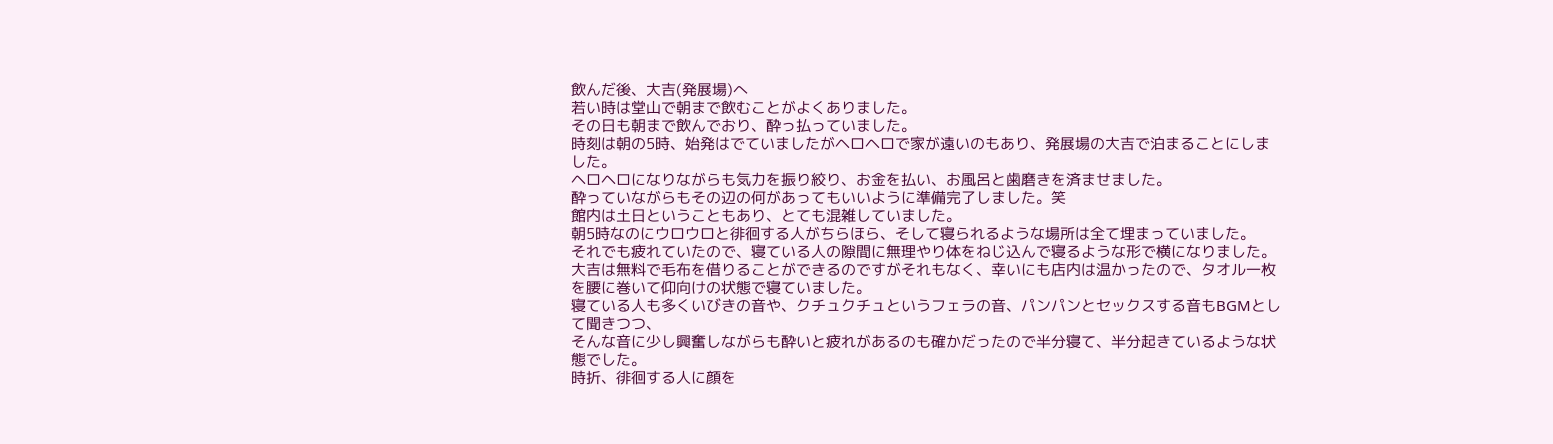飲んだ後、大吉(発展場)へ
若い時は堂山で朝まで飲むことがよくありました。
その日も朝まで飲んでおり、酔っ払っていました。
時刻は朝の5時、始発はでていましたがヘロヘロで家が遠いのもあり、発展場の大吉で泊まることにしました。
ヘロヘロになりながらも気力を振り絞り、お金を払い、お風呂と歯磨きを済ませました。
酔っていながらもその辺の何があってもいいように準備完了しました。笑
館内は土日ということもあり、とても混雑していました。
朝5時なのにウロウロと徘徊する人がちらほら、そして寝られるような場所は全て埋まっていました。
それでも疲れていたので、寝ている人の隙間に無理やり体をねじ込んで寝るような形で横になりました。
大吉は無料で毛布を借りることができるのですがそれもなく、幸いにも店内は温かったので、タオル一枚を腰に巻いて仰向けの状態で寝ていました。
寝ている人も多くいびきの音や、クチュクチュというフェラの音、パンパンとセックスする音もBGMとして聞きつつ、
そんな音に少し興奮しながらも酔いと疲れがあるのも確かだったので半分寝て、半分起きているような状態でした。
時折、徘徊する人に顔を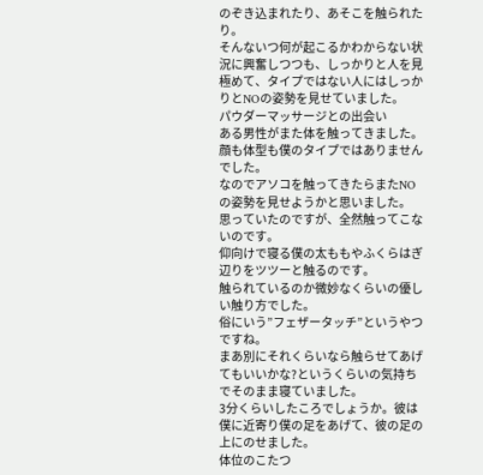のぞき込まれたり、あそこを触られたり。
そんないつ何が起こるかわからない状況に興奮しつつも、しっかりと人を見極めて、タイプではない人にはしっかりとNOの姿勢を見せていました。
パウダーマッサージとの出会い
ある男性がまた体を触ってきました。
顔も体型も僕のタイプではありませんでした。
なのでアソコを触ってきたらまたNOの姿勢を見せようかと思いました。
思っていたのですが、全然触ってこないのです。
仰向けで寝る僕の太ももやふくらはぎ辺りをツツーと触るのです。
触られているのか微妙なくらいの優しい触り方でした。
俗にいう”フェザータッチ”というやつですね。
まあ別にそれくらいなら触らせてあげてもいいかな?というくらいの気持ちでそのまま寝ていました。
3分くらいしたころでしょうか。彼は僕に近寄り僕の足をあげて、彼の足の上にのせました。
体位のこたつ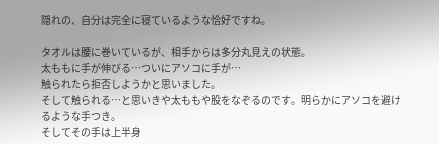隠れの、自分は完全に寝ているような恰好ですね。

タオルは腰に巻いているが、相手からは多分丸見えの状態。
太ももに手が伸びる…ついにアソコに手が…
触られたら拒否しようかと思いました。
そして触られる…と思いきや太ももや股をなぞるのです。明らかにアソコを避けるような手つき。
そしてその手は上半身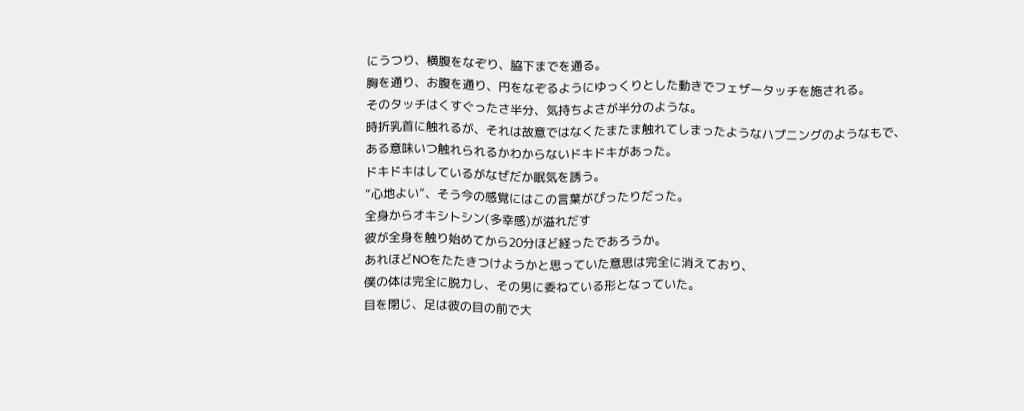にうつり、横腹をなぞり、脇下までを通る。
胸を通り、お腹を通り、円をなぞるようにゆっくりとした動きでフェザータッチを施される。
そのタッチはくすぐったさ半分、気持ちよさが半分のような。
時折乳首に触れるが、それは故意ではなくたまたま触れてしまったようなハプニングのようなもで、
ある意味いつ触れられるかわからないドキドキがあった。
ドキドキはしているがなぜだか眠気を誘う。
“心地よい”、そう今の感覚にはこの言葉がぴったりだった。
全身からオキシトシン(多幸感)が溢れだす
彼が全身を触り始めてから20分ほど経ったであろうか。
あれほどNOをたたきつけようかと思っていた意思は完全に消えており、
僕の体は完全に脱力し、その男に委ねている形となっていた。
目を閉じ、足は彼の目の前で大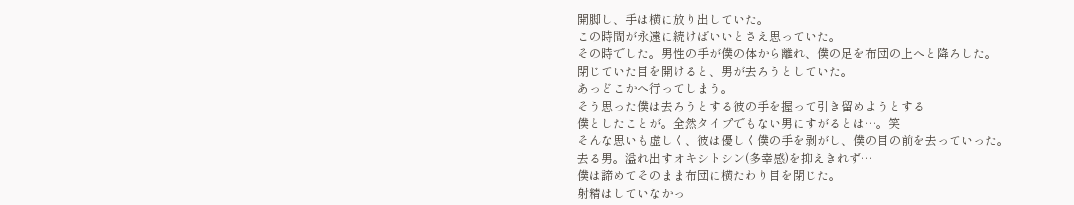開脚し、手は横に放り出していた。
この時間が永遠に続けばいいとさえ思っていた。
その時でした。男性の手が僕の体から離れ、僕の足を布団の上へと降ろした。
閉じていた目を開けると、男が去ろうとしていた。
あっどこかへ行ってしまう。
そう思った僕は去ろうとする彼の手を握って引き留めようとする
僕としたことが。全然タイプでもない男にすがるとは…。笑
そんな思いも虚しく、彼は優しく僕の手を剥がし、僕の目の前を去っていった。
去る男。溢れ出すオキシトシン(多幸感)を抑えきれず…
僕は諦めてそのまま布団に横たわり目を閉じた。
射精はしていなかっ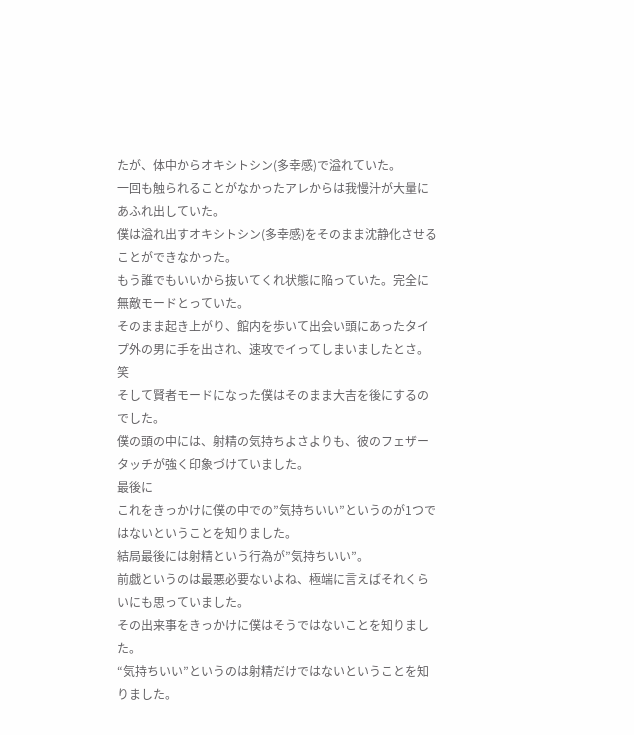たが、体中からオキシトシン(多幸感)で溢れていた。
一回も触られることがなかったアレからは我慢汁が大量にあふれ出していた。
僕は溢れ出すオキシトシン(多幸感)をそのまま沈静化させることができなかった。
もう誰でもいいから抜いてくれ状態に陥っていた。完全に無敵モードとっていた。
そのまま起き上がり、館内を歩いて出会い頭にあったタイプ外の男に手を出され、速攻でイってしまいましたとさ。笑
そして賢者モードになった僕はそのまま大吉を後にするのでした。
僕の頭の中には、射精の気持ちよさよりも、彼のフェザータッチが強く印象づけていました。
最後に
これをきっかけに僕の中での”気持ちいい”というのが1つではないということを知りました。
結局最後には射精という行為が”気持ちいい”。
前戯というのは最悪必要ないよね、極端に言えばそれくらいにも思っていました。
その出来事をきっかけに僕はそうではないことを知りました。
“気持ちいい”というのは射精だけではないということを知りました。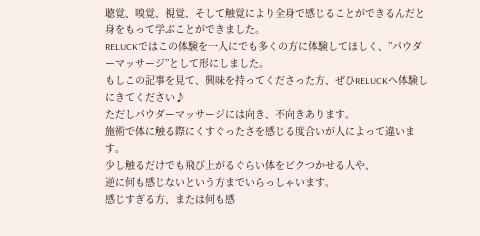聴覚、嗅覚、視覚、そして触覚により全身で感じることができるんだと身をもって学ぶことができました。
RELUCKではこの体験を一人にでも多くの方に体験してほしく、”パウダーマッサージ”として形にしました。
もしこの記事を見て、興味を持ってくださった方、ぜひRELUCKへ体験しにきてください♪
ただしパウダーマッサージには向き、不向きあります。
施術で体に触る際にくすぐったさを感じる度合いが人によって違います。
少し触るだけでも飛び上がるぐらい体をビクつかせる人や、
逆に何も感じないという方までいらっしゃいます。
感じすぎる方、または何も感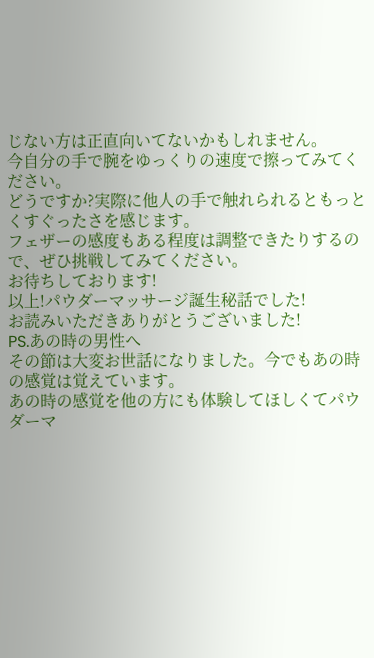じない方は正直向いてないかもしれません。
今自分の手で腕をゆっくりの速度で擦ってみてください。
どうですか?実際に他人の手で触れられるともっとくすぐったさを感じます。
フェザーの感度もある程度は調整できたりするので、ぜひ挑戦してみてください。
お待ちしております!
以上!パウダーマッサージ誕生秘話でした!
お読みいただきありがとうございました!
PS.あの時の男性へ
その節は大変お世話になりました。今でもあの時の感覚は覚えています。
あの時の感覚を他の方にも体験してほしくてパウダーマ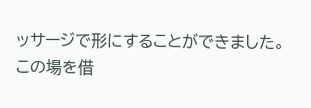ッサージで形にすることができました。
この場を借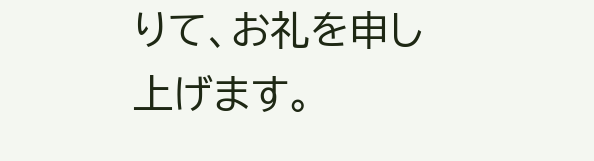りて、お礼を申し上げます。